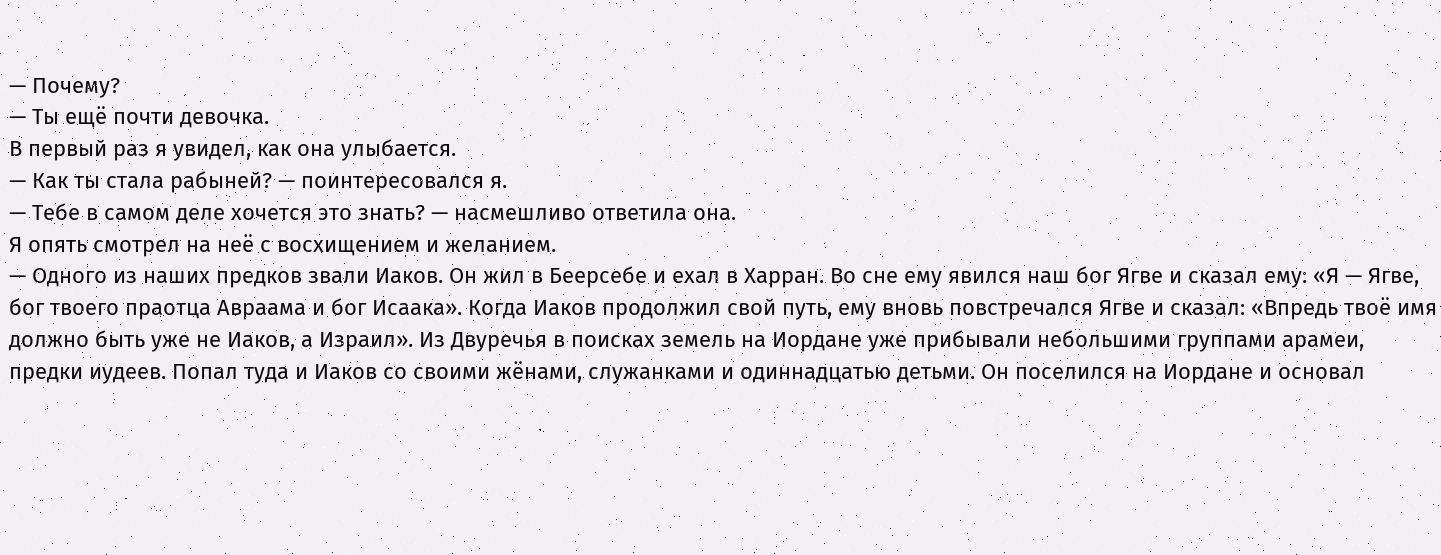— Почему?
— Ты ещё почти девочка.
В первый раз я увидел, как она улыбается.
— Как ты стала рабыней? — поинтересовался я.
— Тебе в самом деле хочется это знать? — насмешливо ответила она.
Я опять смотрел на неё с восхищением и желанием.
— Одного из наших предков звали Иаков. Он жил в Беерсебе и ехал в Харран. Во сне ему явился наш бог Ягве и сказал ему: «Я — Ягве, бог твоего праотца Авраама и бог Исаака». Когда Иаков продолжил свой путь, ему вновь повстречался Ягве и сказал: «Впредь твоё имя должно быть уже не Иаков, а Израил». Из Двуречья в поисках земель на Иордане уже прибывали небольшими группами арамеи, предки иудеев. Попал туда и Иаков со своими жёнами, служанками и одиннадцатью детьми. Он поселился на Иордане и основал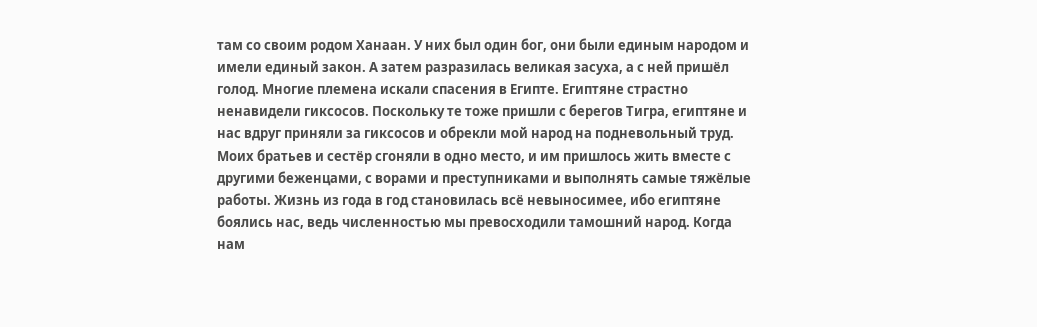там со своим родом Ханаан. У них был один бог, они были единым народом и имели единый закон. А затем разразилась великая засуха, а с ней пришёл голод. Многие племена искали спасения в Египте. Египтяне страстно ненавидели гиксосов. Поскольку те тоже пришли с берегов Тигра, египтяне и нас вдруг приняли за гиксосов и обрекли мой народ на подневольный труд. Моих братьев и сестёр сгоняли в одно место, и им пришлось жить вместе с другими беженцами, с ворами и преступниками и выполнять самые тяжёлые работы. Жизнь из года в год становилась всё невыносимее, ибо египтяне боялись нас, ведь численностью мы превосходили тамошний народ. Когда нам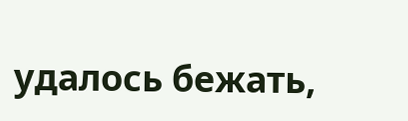удалось бежать,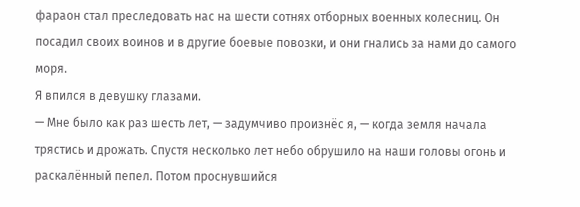фараон стал преследовать нас на шести сотнях отборных военных колесниц. Он посадил своих воинов и в другие боевые повозки, и они гнались за нами до самого моря.
Я впился в девушку глазами.
— Мне было как раз шесть лет, — задумчиво произнёс я, — когда земля начала трястись и дрожать. Спустя несколько лет небо обрушило на наши головы огонь и раскалённый пепел. Потом проснувшийся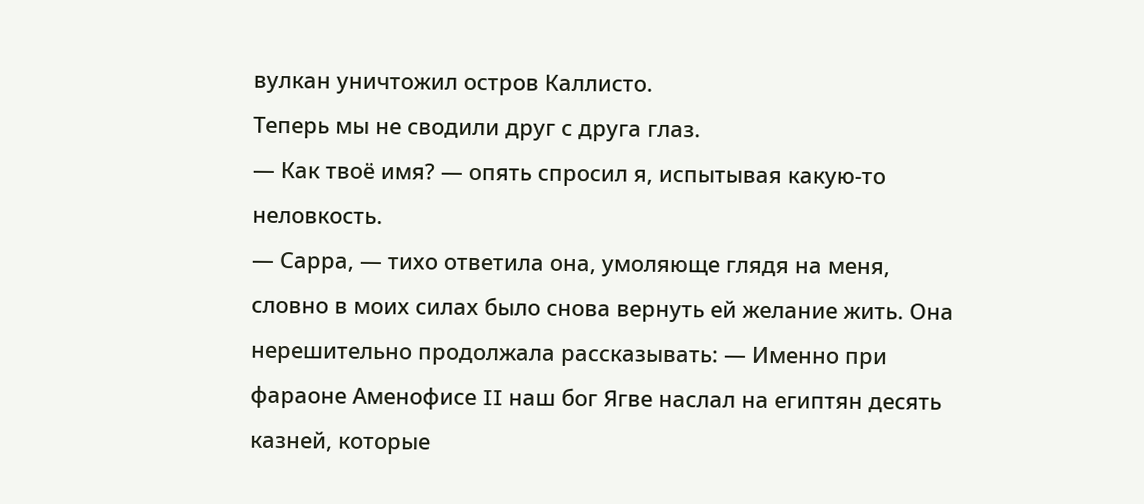вулкан уничтожил остров Каллисто.
Теперь мы не сводили друг с друга глаз.
— Как твоё имя? — опять спросил я, испытывая какую-то неловкость.
— Сарра, — тихо ответила она, умоляюще глядя на меня, словно в моих силах было снова вернуть ей желание жить. Она нерешительно продолжала рассказывать: — Именно при фараоне Аменофисе II наш бог Ягве наслал на египтян десять казней, которые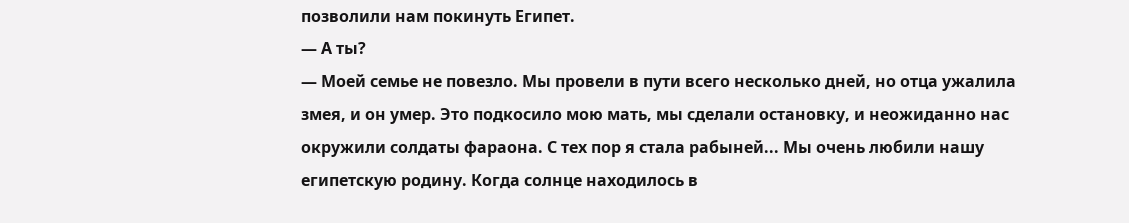позволили нам покинуть Египет.
— А ты?
— Моей семье не повезло. Мы провели в пути всего несколько дней, но отца ужалила змея, и он умер. Это подкосило мою мать, мы сделали остановку, и неожиданно нас окружили солдаты фараона. С тех пор я стала рабыней... Мы очень любили нашу египетскую родину. Когда солнце находилось в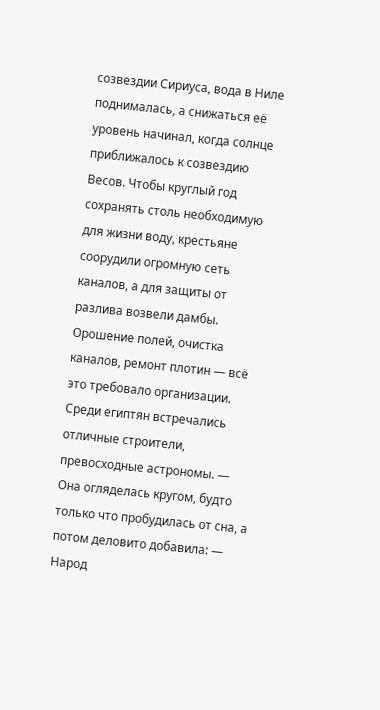созвездии Сириуса, вода в Ниле поднималась, а снижаться её уровень начинал, когда солнце приближалось к созвездию Весов. Чтобы круглый год сохранять столь необходимую для жизни воду, крестьяне соорудили огромную сеть каналов, а для защиты от разлива возвели дамбы. Орошение полей, очистка каналов, ремонт плотин — всё это требовало организации. Среди египтян встречались отличные строители, превосходные астрономы. — Она огляделась кругом, будто только что пробудилась от сна, а потом деловито добавила: — Народ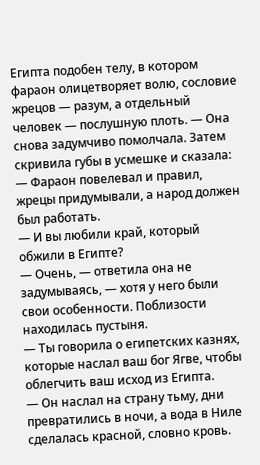Египта подобен телу, в котором фараон олицетворяет волю, сословие жрецов — разум, а отдельный человек — послушную плоть. — Она снова задумчиво помолчала. Затем скривила губы в усмешке и сказала: — Фараон повелевал и правил, жрецы придумывали, а народ должен был работать.
— И вы любили край, который обжили в Египте?
— Очень, — ответила она не задумываясь, — хотя у него были свои особенности. Поблизости находилась пустыня.
— Ты говорила о египетских казнях, которые наслал ваш бог Ягве, чтобы облегчить ваш исход из Египта.
— Он наслал на страну тьму, дни превратились в ночи, а вода в Ниле сделалась красной, словно кровь.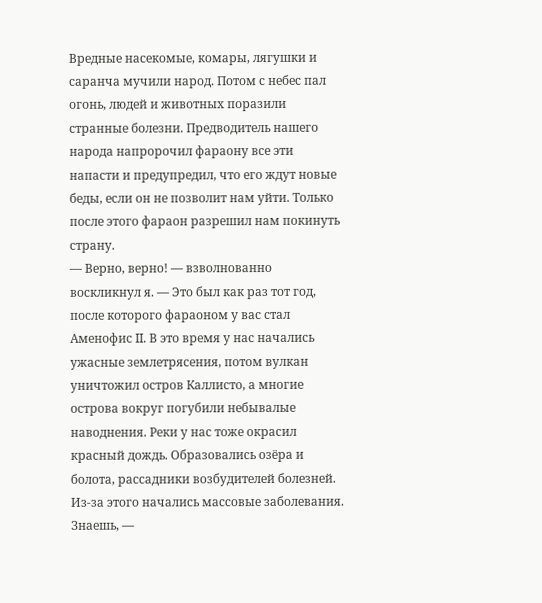Вредные насекомые, комары, лягушки и саранча мучили народ. Потом с небес пал огонь, людей и животных поразили странные болезни. Предводитель нашего народа напророчил фараону все эти напасти и предупредил, что его ждут новые беды, если он не позволит нам уйти. Только после этого фараон разрешил нам покинуть страну.
— Верно, верно! — взволнованно воскликнул я. — Это был как раз тот год, после которого фараоном у вас стал Аменофис II. В это время у нас начались ужасные землетрясения, потом вулкан уничтожил остров Каллисто, а многие острова вокруг погубили небывалые наводнения. Реки у нас тоже окрасил красный дождь. Образовались озёра и болота, рассадники возбудителей болезней. Из-за этого начались массовые заболевания. Знаешь, —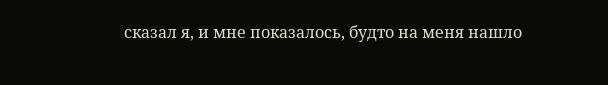сказал я, и мне показалось, будто на меня нашло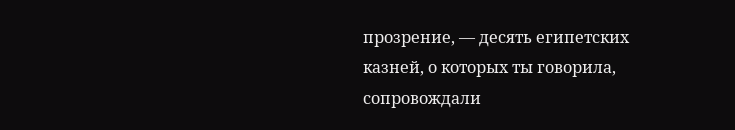прозрение, — десять египетских казней, о которых ты говорила, сопровождали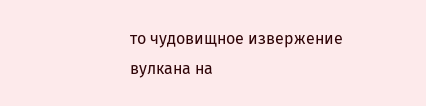то чудовищное извержение вулкана на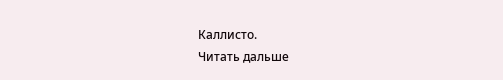Каллисто.
Читать дальше